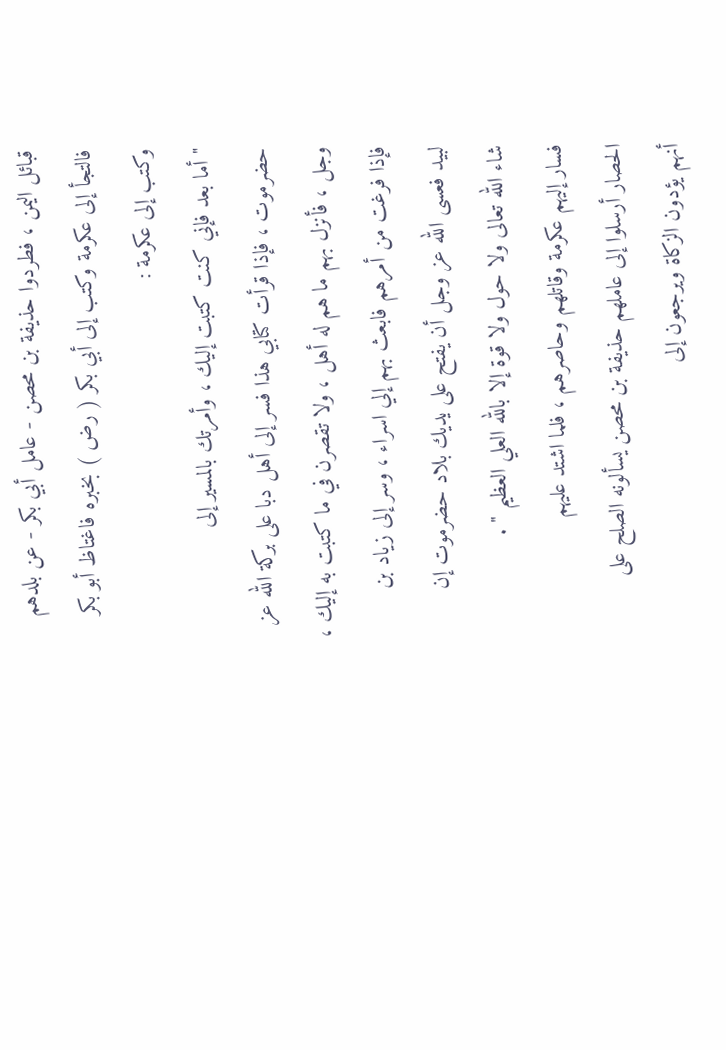قبائل اليمن ، فطردوا حذيفة بن محصن - عامل أبي بكر - عن بلدهم
فالتجأ إلى عكرمة وكتب إلى أبي بكر ( رض ) بخبره فاغتاظ أبو بكر
وكتب إلى عكرمة :
" أما بعد فإني كنت كتبت إليك ، وأمرتك بالمسير إلى
حضرموت ، فإذا قرأت كتابي هذا فسر إلى أهل دبا على بركة الله عز
وجل ، فأنزل بهم ما هم له أهل ، ولا تقصرن في ما كتبت به إليك ،
فإذا فرغت من أمرهم فابعث بهم إلي اسراء ، وسر إلى زياد بن
لبيد فعسى الله عز وجل أن يفتح على يديك بلاد حضرموت إن
شاء الله تعالى ولا حول ولا قوة إلا بالله العلي العظيم " .
فسار إليهم عكرمة وقاتلهم وحاصرهم ، فلما اشتد عليهم
الحصار أرسلوا إلى عاملهم حذيفة بن محصن يسألونه الصلح على
أنهم يؤدون الزكاة ويرجعون إلى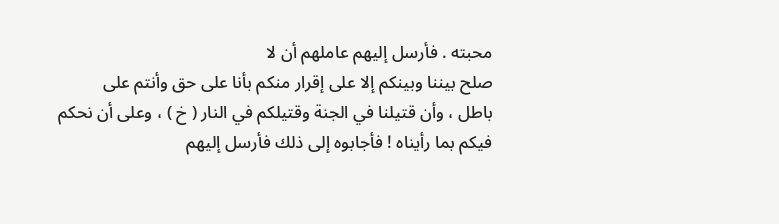محبته . فأرسل إليهم عاملهم أن لا
صلح بيننا وبينكم إلا على إقرار منكم بأنا على حق وأنتم على
باطل ، وأن قتيلنا في الجنة وقتيلكم في النار ( خ ) ، وعلى أن نحكم
فيكم بما رأيناه ! فأجابوه إلى ذلك فأرسل إليهم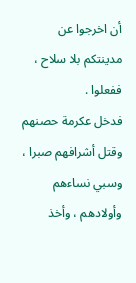أن اخرجوا عن
مدينتكم بلا سلاح ، ففعلوا .
فدخل عكرمة حصنهم وقتل أشرافهم صبرا ، وسبي نساءهم
وأولادهم ، وأخذ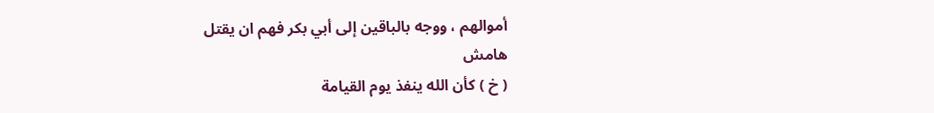أموالهم ، ووجه بالباقين إلى أبي بكر فهم ان يقتل
هامش
( خ ) كأن الله ينفذ يوم القيامة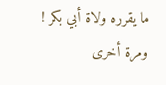ما يقرره ولاة أبي بكر ! ومرة أخرى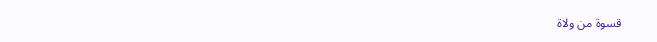قسوة من ولاة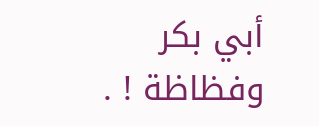أبي بكر
وفظاظة ! .